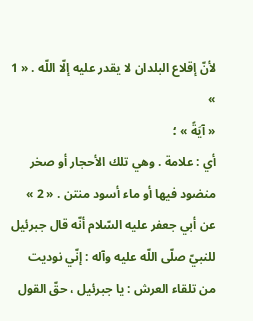لأنّ إقلاع البلدان لا يقدر عليه إلّا اللّه . « 1 »
« آيَةً » ؛
أي : علامة . وهي تلك الأحجار أو صخر منضود فيها أو ماء أسود منتن . « 2 »
عن أبي جعفر عليه السّلام أنّه قال جبرئيل للنبيّ صلّى اللّه عليه وآله : إنّي نوديت من تلقاء العرش : يا جبرئيل ، حقّ القول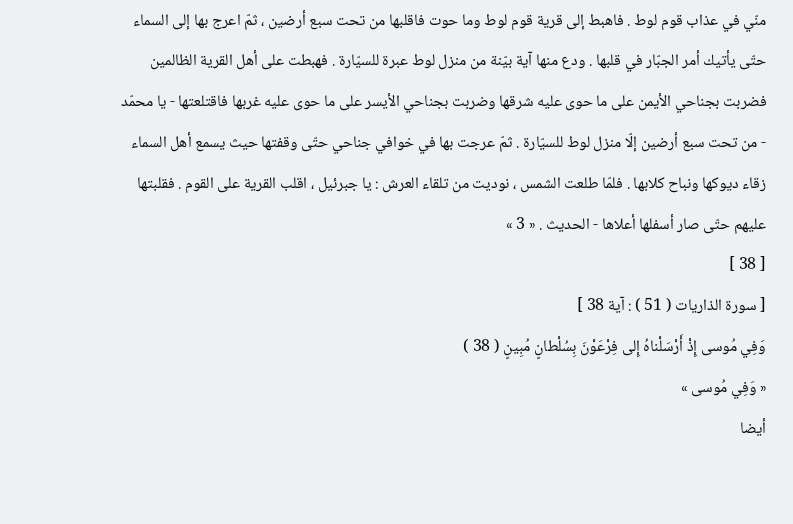منّي في عذاب قوم لوط . فاهبط إلى قرية قوم لوط وما حوت فاقلبها من تحت سبع أرضين ، ثمّ اعرج بها إلى السماء حتّى يأتيك أمر الجبّار في قلبها . ودع منها آية بيّنة من منزل لوط عبرة للسيّارة . فهبطت على أهل القرية الظالمين فضربت بجناحي الأيمن على ما حوى عليه شرقها وضربت بجناحي الأيسر على ما حوى عليه غربها فاقتلعتها - يا محمّد - من تحت سبع أرضين إلّا منزل لوط للسيّارة . ثمّ عرجت بها في خوافي جناحي حتّى وقفتها حيث يسمع أهل السماء زقاء ديوكها ونباح كلابها . فلمّا طلعت الشمس ، نوديت من تلقاء العرش : يا جبرئيل ، اقلب القرية على القوم . فقلبتها عليهم حتّى صار أسفلها أعلاها - الحديث . « 3 »
[ 38 ]
[ سورة الذاريات ( 51 ) : آية 38 ]
وَفِي مُوسى إِذْ أَرْسَلْناهُ إِلى فِرْعَوْنَ بِسُلْطانٍ مُبِينٍ ( 38 )
« وَفِي مُوسى »
أيضا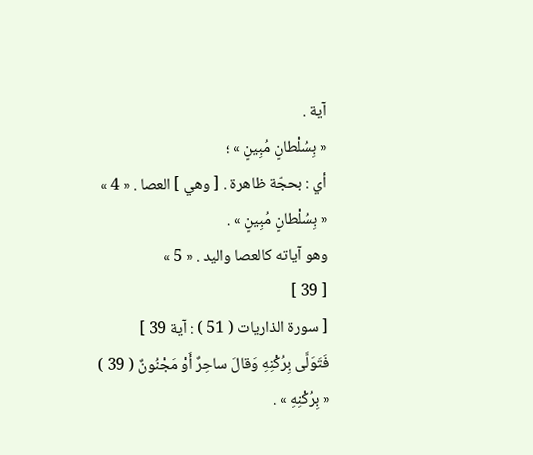آية .
« بِسُلْطانٍ مُبِينٍ » ؛
أي : بحجّة ظاهرة . [ وهي ] العصا . « 4 »
« بِسُلْطانٍ مُبِينٍ » .
وهو آياته كالعصا واليد . « 5 »
[ 39 ]
[ سورة الذاريات ( 51 ) : آية 39 ]
فَتَوَلَّى بِرُكْنِهِ وَقالَ ساحِرٌ أَوْ مَجْنُونٌ ( 39 )
« بِرُكْنِهِ » .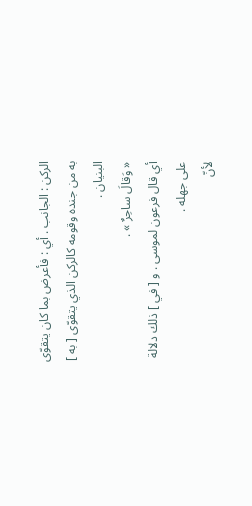الركن : الجانب . أي : فأعرض بما كان يتقوّى به من جنده وقومه كالركن الذي يتقوّى [ به ] البنيان .
« وَقالَ ساحِرٌ » .
أي قال فرعون لموسى . و [ في ] ذلك دلالة على جهله .
لأنّ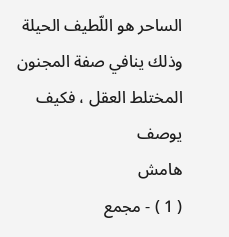الساحر هو اللّطيف الحيلة وذلك ينافي صفة المجنون المختلط العقل ، فكيف يوصف
هامش
( 1 ) - مجمع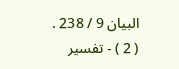البيان 9 / 238 .
( 2 ) - تفسير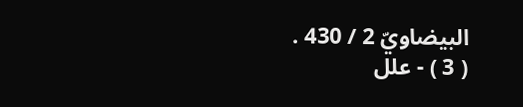البيضاويّ 2 / 430 .
( 3 ) - علل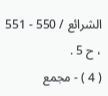الشرائع / 550 - 551 ، ح 5 .
( 4 ) - مجمع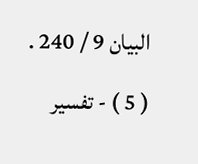البيان 9 / 240 .
( 5 ) - تفسير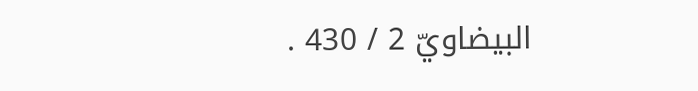البيضاويّ 2 / 430 .